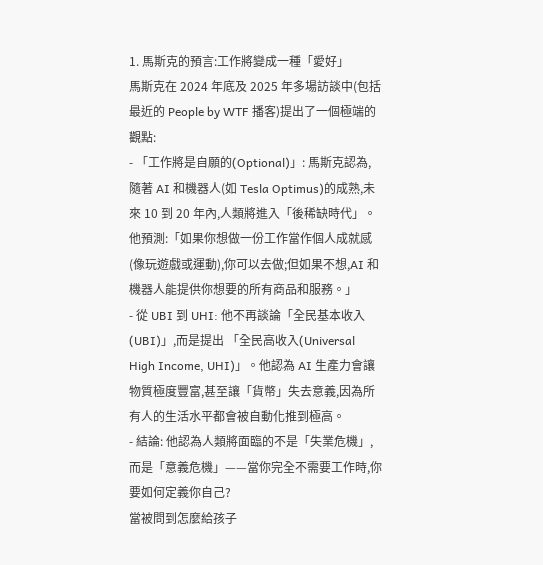1. 馬斯克的預言:工作將變成一種「愛好」
馬斯克在 2024 年底及 2025 年多場訪談中(包括最近的 People by WTF 播客)提出了一個極端的觀點:
- 「工作將是自願的(Optional)」: 馬斯克認為,隨著 AI 和機器人(如 Tesla Optimus)的成熟,未來 10 到 20 年內,人類將進入「後稀缺時代」。他預測:「如果你想做一份工作當作個人成就感(像玩遊戲或運動),你可以去做;但如果不想,AI 和機器人能提供你想要的所有商品和服務。」
- 從 UBI 到 UHI: 他不再談論「全民基本收入(UBI)」,而是提出 「全民高收入(Universal High Income, UHI)」。他認為 AI 生產力會讓物質極度豐富,甚至讓「貨幣」失去意義,因為所有人的生活水平都會被自動化推到極高。
- 結論: 他認為人類將面臨的不是「失業危機」,而是「意義危機」——當你完全不需要工作時,你要如何定義你自己?
當被問到怎麼給孩子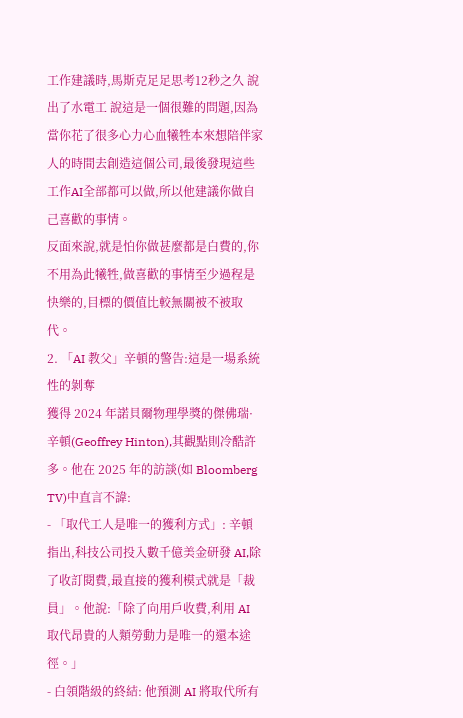工作建議時,馬斯克足足思考12秒之久 說出了水電工 說這是一個很難的問題,因為當你花了很多心力心血犧牲本來想陪伴家人的時間去創造這個公司,最後發現這些工作AI全部都可以做,所以他建議你做自己喜歡的事情。
反面來說,就是怕你做甚麼都是白費的,你不用為此犧牲,做喜歡的事情至少過程是快樂的,目標的價值比較無關被不被取代。
2. 「AI 教父」辛頓的警告:這是一場系統性的剝奪
獲得 2024 年諾貝爾物理學獎的傑佛瑞·辛頓(Geoffrey Hinton),其觀點則冷酷許多。他在 2025 年的訪談(如 Bloomberg TV)中直言不諱:
- 「取代工人是唯一的獲利方式」: 辛頓指出,科技公司投入數千億美金研發 AI,除了收訂閱費,最直接的獲利模式就是「裁員」。他說:「除了向用戶收費,利用 AI 取代昂貴的人類勞動力是唯一的還本途徑。」
- 白領階級的終結: 他預測 AI 將取代所有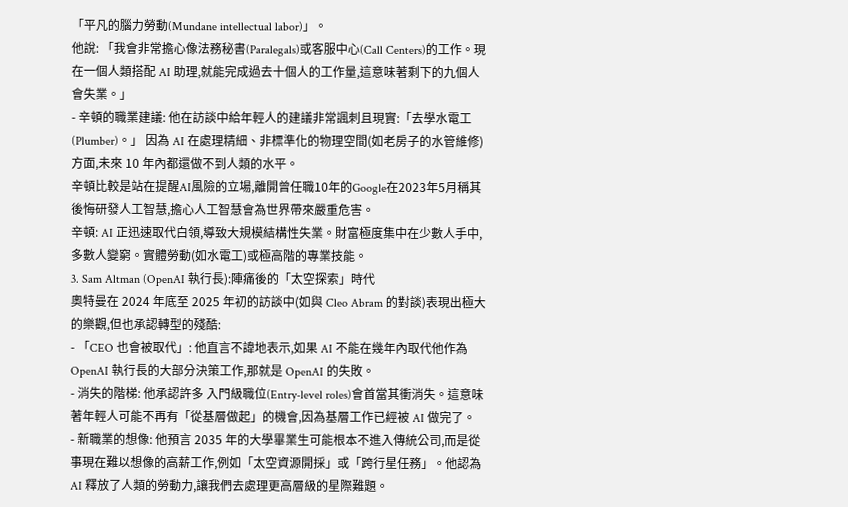「平凡的腦力勞動(Mundane intellectual labor)」。
他說: 「我會非常擔心像法務秘書(Paralegals)或客服中心(Call Centers)的工作。現在一個人類搭配 AI 助理,就能完成過去十個人的工作量,這意味著剩下的九個人會失業。」
- 辛頓的職業建議: 他在訪談中給年輕人的建議非常諷刺且現實:「去學水電工(Plumber)。」 因為 AI 在處理精細、非標準化的物理空間(如老房子的水管維修)方面,未來 10 年內都還做不到人類的水平。
辛頓比較是站在提醒AI風險的立場,離開曾任職10年的Google在2023年5月稱其後悔研發人工智慧,擔心人工智慧會為世界帶來嚴重危害。
辛頓: AI 正迅速取代白領,導致大規模結構性失業。財富極度集中在少數人手中,多數人變窮。實體勞動(如水電工)或極高階的專業技能。
3. Sam Altman (OpenAI 執行長):陣痛後的「太空探索」時代
奧特曼在 2024 年底至 2025 年初的訪談中(如與 Cleo Abram 的對談)表現出極大的樂觀,但也承認轉型的殘酷:
- 「CEO 也會被取代」: 他直言不諱地表示,如果 AI 不能在幾年內取代他作為 OpenAI 執行長的大部分決策工作,那就是 OpenAI 的失敗。
- 消失的階梯: 他承認許多 入門級職位(Entry-level roles)會首當其衝消失。這意味著年輕人可能不再有「從基層做起」的機會,因為基層工作已經被 AI 做完了。
- 新職業的想像: 他預言 2035 年的大學畢業生可能根本不進入傳統公司,而是從事現在難以想像的高薪工作,例如「太空資源開採」或「跨行星任務」。他認為 AI 釋放了人類的勞動力,讓我們去處理更高層級的星際難題。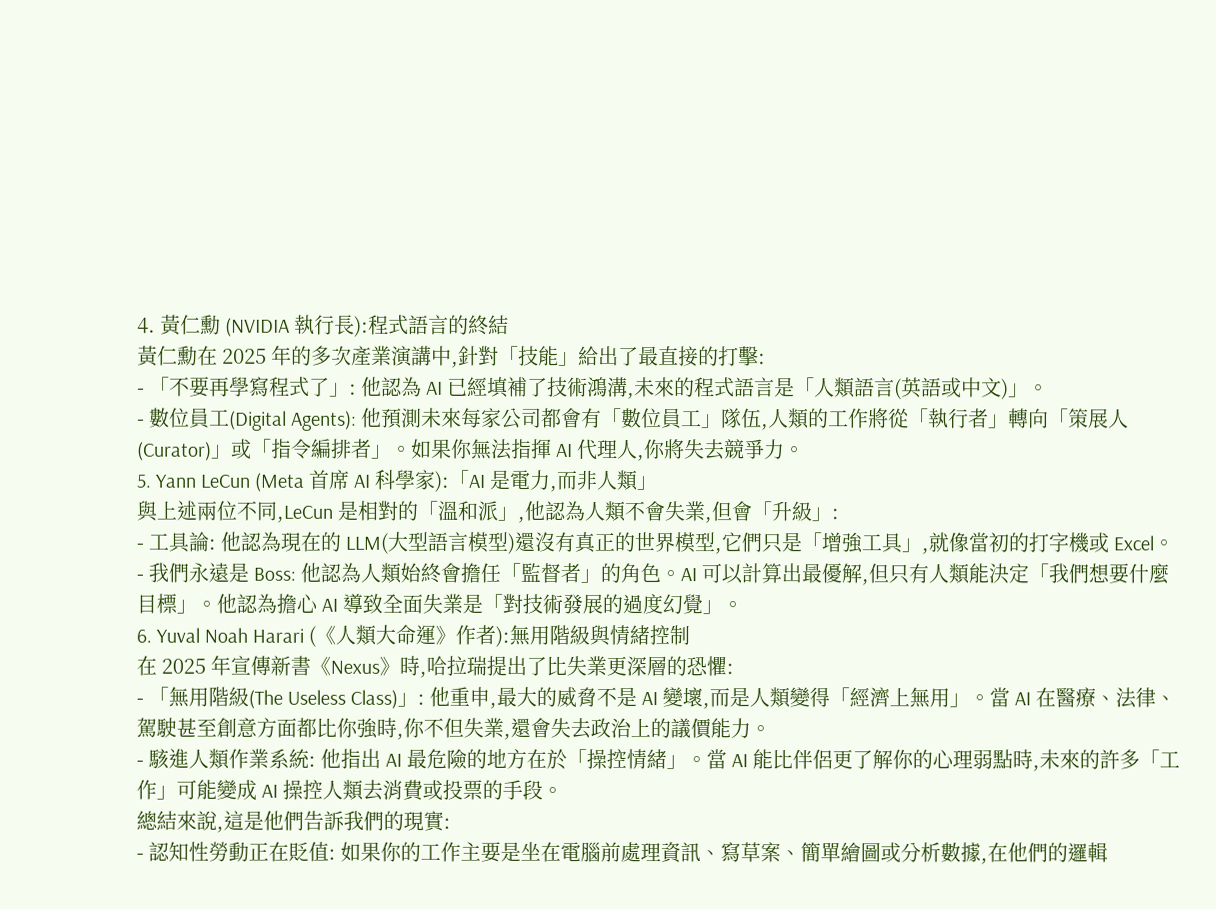4. 黃仁勳 (NVIDIA 執行長):程式語言的終結
黃仁勳在 2025 年的多次產業演講中,針對「技能」給出了最直接的打擊:
- 「不要再學寫程式了」: 他認為 AI 已經填補了技術鴻溝,未來的程式語言是「人類語言(英語或中文)」。
- 數位員工(Digital Agents): 他預測未來每家公司都會有「數位員工」隊伍,人類的工作將從「執行者」轉向「策展人(Curator)」或「指令編排者」。如果你無法指揮 AI 代理人,你將失去競爭力。
5. Yann LeCun (Meta 首席 AI 科學家):「AI 是電力,而非人類」
與上述兩位不同,LeCun 是相對的「溫和派」,他認為人類不會失業,但會「升級」:
- 工具論: 他認為現在的 LLM(大型語言模型)還沒有真正的世界模型,它們只是「增強工具」,就像當初的打字機或 Excel。
- 我們永遠是 Boss: 他認為人類始終會擔任「監督者」的角色。AI 可以計算出最優解,但只有人類能決定「我們想要什麼目標」。他認為擔心 AI 導致全面失業是「對技術發展的過度幻覺」。
6. Yuval Noah Harari (《人類大命運》作者):無用階級與情緒控制
在 2025 年宣傳新書《Nexus》時,哈拉瑞提出了比失業更深層的恐懼:
- 「無用階級(The Useless Class)」: 他重申,最大的威脅不是 AI 變壞,而是人類變得「經濟上無用」。當 AI 在醫療、法律、駕駛甚至創意方面都比你強時,你不但失業,還會失去政治上的議價能力。
- 駭進人類作業系統: 他指出 AI 最危險的地方在於「操控情緒」。當 AI 能比伴侶更了解你的心理弱點時,未來的許多「工作」可能變成 AI 操控人類去消費或投票的手段。
總結來說,這是他們告訴我們的現實:
- 認知性勞動正在貶值: 如果你的工作主要是坐在電腦前處理資訊、寫草案、簡單繪圖或分析數據,在他們的邏輯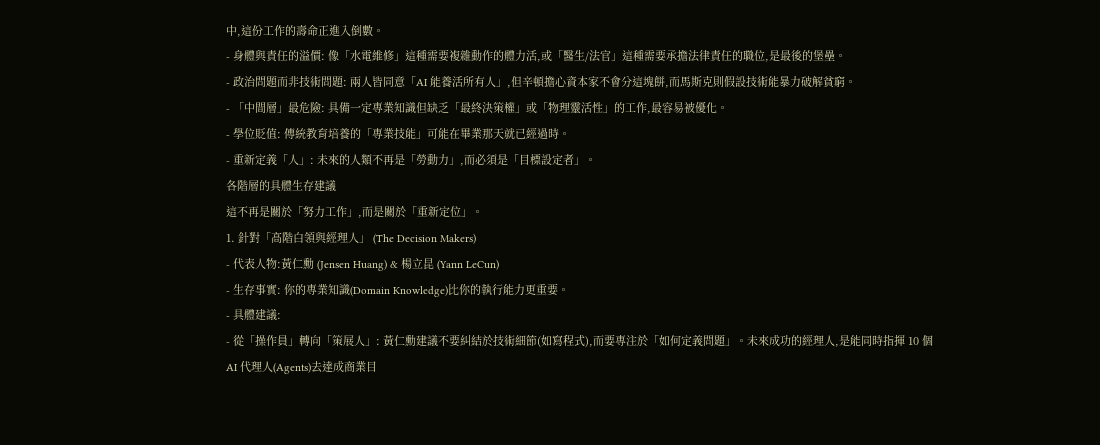中,這份工作的壽命正進入倒數。
- 身體與責任的溢價: 像「水電維修」這種需要複雜動作的體力活,或「醫生/法官」這種需要承擔法律責任的職位,是最後的堡壘。
- 政治問題而非技術問題: 兩人皆同意「AI 能養活所有人」,但辛頓擔心資本家不會分這塊餅,而馬斯克則假設技術能暴力破解貧窮。
- 「中間層」最危險: 具備一定專業知識但缺乏「最終決策權」或「物理靈活性」的工作,最容易被優化。
- 學位貶值: 傳統教育培養的「專業技能」可能在畢業那天就已經過時。
- 重新定義「人」: 未來的人類不再是「勞動力」,而必須是「目標設定者」。
各階層的具體生存建議
這不再是關於「努力工作」,而是關於「重新定位」。
1. 針對「高階白領與經理人」 (The Decision Makers)
- 代表人物:黃仁勳 (Jensen Huang) & 楊立昆 (Yann LeCun)
- 生存事實: 你的專業知識(Domain Knowledge)比你的執行能力更重要。
- 具體建議:
- 從「操作員」轉向「策展人」: 黃仁勳建議不要糾結於技術細節(如寫程式),而要專注於「如何定義問題」。未來成功的經理人,是能同時指揮 10 個 AI 代理人(Agents)去達成商業目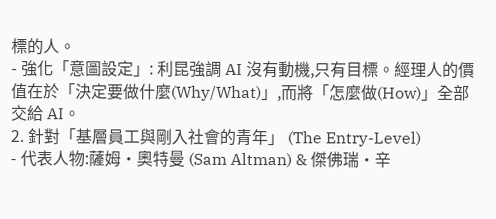標的人。
- 強化「意圖設定」: 利昆強調 AI 沒有動機,只有目標。經理人的價值在於「決定要做什麼(Why/What)」,而將「怎麼做(How)」全部交給 AI。
2. 針對「基層員工與剛入社會的青年」 (The Entry-Level)
- 代表人物:薩姆·奧特曼 (Sam Altman) & 傑佛瑞·辛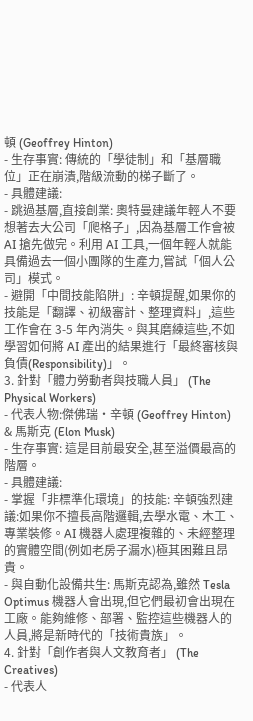頓 (Geoffrey Hinton)
- 生存事實: 傳統的「學徒制」和「基層職位」正在崩潰,階級流動的梯子斷了。
- 具體建議:
- 跳過基層,直接創業: 奧特曼建議年輕人不要想著去大公司「爬格子」,因為基層工作會被 AI 搶先做完。利用 AI 工具,一個年輕人就能具備過去一個小團隊的生產力,嘗試「個人公司」模式。
- 避開「中間技能陷阱」: 辛頓提醒,如果你的技能是「翻譯、初級審計、整理資料」,這些工作會在 3-5 年內消失。與其磨練這些,不如學習如何將 AI 產出的結果進行「最終審核與負債(Responsibility)」。
3. 針對「體力勞動者與技職人員」 (The Physical Workers)
- 代表人物:傑佛瑞·辛頓 (Geoffrey Hinton) & 馬斯克 (Elon Musk)
- 生存事實: 這是目前最安全,甚至溢價最高的階層。
- 具體建議:
- 掌握「非標準化環境」的技能: 辛頓強烈建議:如果你不擅長高階邏輯,去學水電、木工、專業裝修。AI 機器人處理複雜的、未經整理的實體空間(例如老房子漏水)極其困難且昂貴。
- 與自動化設備共生: 馬斯克認為,雖然 Tesla Optimus 機器人會出現,但它們最初會出現在工廠。能夠維修、部署、監控這些機器人的人員,將是新時代的「技術貴族」。
4. 針對「創作者與人文教育者」 (The Creatives)
- 代表人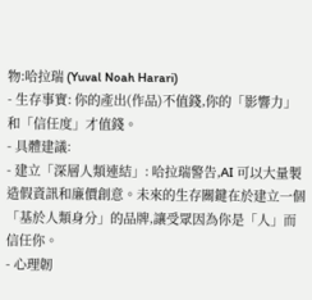物:哈拉瑞 (Yuval Noah Harari)
- 生存事實: 你的產出(作品)不值錢,你的「影響力」和「信任度」才值錢。
- 具體建議:
- 建立「深層人類連結」: 哈拉瑞警告,AI 可以大量製造假資訊和廉價創意。未來的生存關鍵在於建立一個「基於人類身分」的品牌,讓受眾因為你是「人」而信任你。
- 心理韌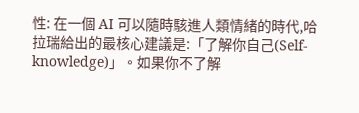性: 在一個 AI 可以隨時駭進人類情緒的時代,哈拉瑞給出的最核心建議是:「了解你自己(Self-knowledge)」。如果你不了解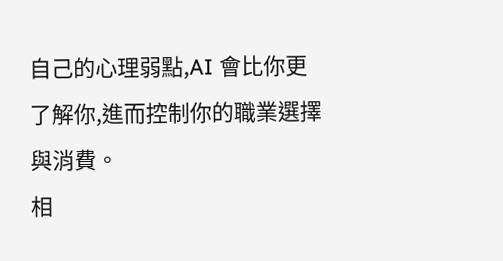自己的心理弱點,AI 會比你更了解你,進而控制你的職業選擇與消費。
相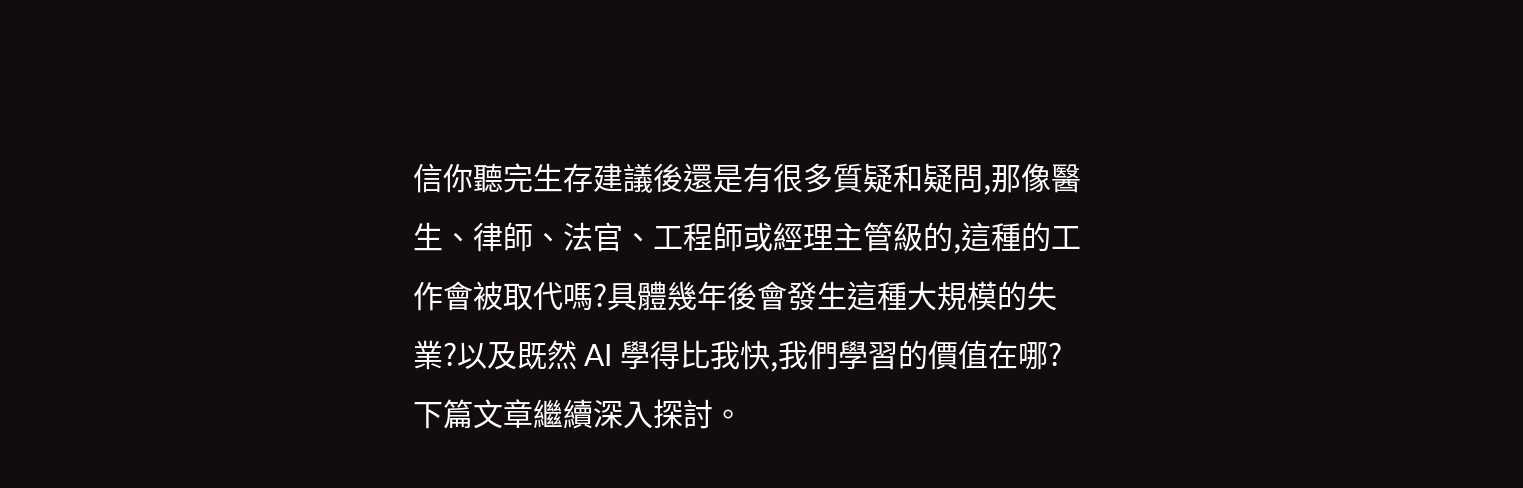信你聽完生存建議後還是有很多質疑和疑問,那像醫生、律師、法官、工程師或經理主管級的,這種的工作會被取代嗎?具體幾年後會發生這種大規模的失業?以及既然 AI 學得比我快,我們學習的價值在哪?
下篇文章繼續深入探討。